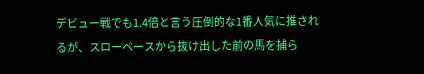デビュー戦でも1.4倍と言う圧倒的な1番人気に推されるが、スローペースから抜け出した前の馬を捕ら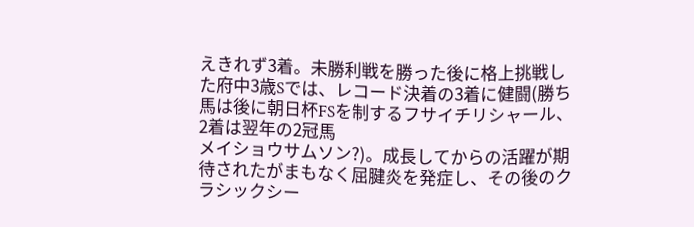えきれず3着。未勝利戦を勝った後に格上挑戦した府中3歳Sでは、レコード決着の3着に健闘(勝ち馬は後に朝日杯FSを制するフサイチリシャール、2着は翌年の2冠馬
メイショウサムソン?)。成長してからの活躍が期待されたがまもなく屈腱炎を発症し、その後のクラシックシー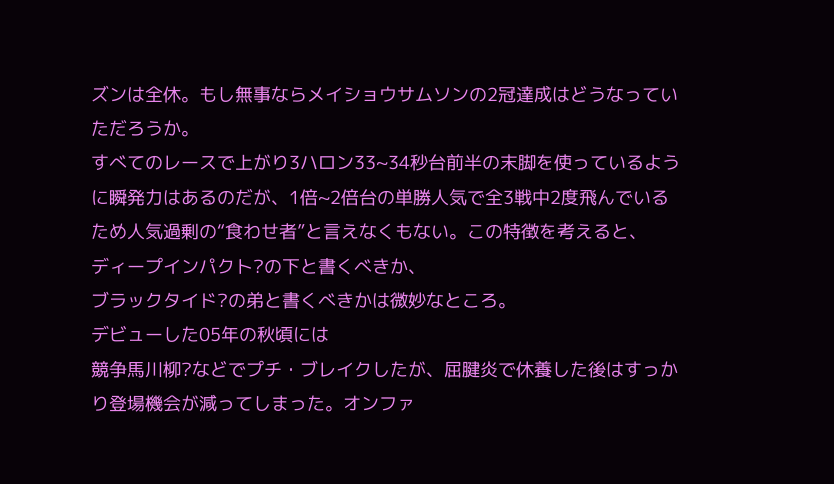ズンは全休。もし無事ならメイショウサムソンの2冠達成はどうなっていただろうか。
すべてのレースで上がり3ハロン33~34秒台前半の末脚を使っているように瞬発力はあるのだが、1倍~2倍台の単勝人気で全3戦中2度飛んでいるため人気過剰の“食わせ者”と言えなくもない。この特徴を考えると、
ディープインパクト?の下と書くべきか、
ブラックタイド?の弟と書くべきかは微妙なところ。
デビューした05年の秋頃には
競争馬川柳?などでプチ・ブレイクしたが、屈腱炎で休養した後はすっかり登場機会が減ってしまった。オンファ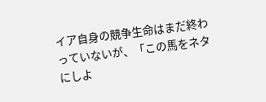イア自身の競争生命はまだ終わっていないが、「この馬をネタにしよ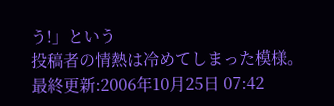う!」という
投稿者の情熱は冷めてしまった模様。
最終更新:2006年10月25日 07:42